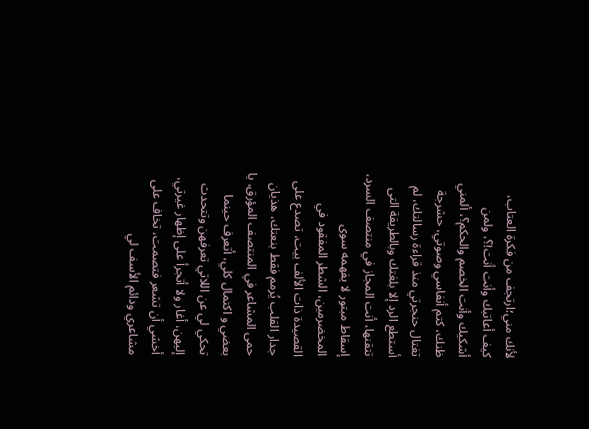لأنك مني؛ارتجف من فكرة العتاب، كيف أعاتبك وأنت أنت!؟، ولمن أشكيك وأنت الخصم والحكم؟، ألمني ظنك، كتم أنفاسي وصوتي، حشرجة تغتال حنجرتي منذ قراءة رسالتك، لم أستطع الرد إلا بلغتك وبالطريقة التى تتقنها، أنت المجاز في منتصف السرد، إسقاط مبتور لا يفهمه سوى المخضرمين، الشطر المفقود في القصيدة ذات الألف بيت، تصدع على جدار القلب يُرمم فقط بنعتك، هذيان حمى المشاعر في المنتصف المؤرق، يا بعضي و اكتمال كلي، أتعرف حينما تحكي لي عن اللاتي تعرفهن وتتحدث إليهن، أغار ولا أتجرأ على إظهار غيرتي، أخشي أن تشعر فتصمت، تخاف على مشاعري ودائم الأسف لي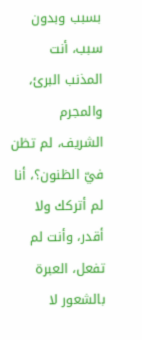بسبب وبدون سبب، أنت المذنب البرئ، والمجرم الشريف، لم تظن فيّ الظنون؟، أنا لم أتركك ولا أقدر، وأنت لم تفعل، العبرة بالشعور لا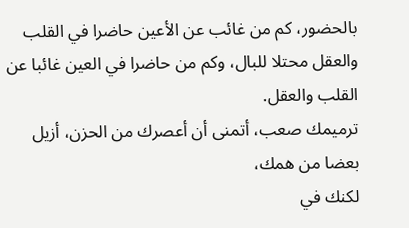بالحضور، كم من غائب عن الأعين حاضرا في القلب والعقل محتلا للبال، وكم من حاضرا في العين غائبا عن القلب والعقل.
ترميمك صعب، أتمنى أن أعصرك من الحزن، أزيل بعضا من همك،
لكنك في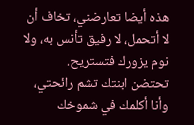هذه أيضا تعارضني، تخاف أن لا أتحمل، لا رفيق تأنس به، ولا نوم يزورك فتستريح.
تحتضن ابنتك تشم رائحتي، وأنا أكلمك في شموخك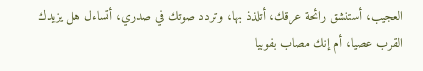العجيب، أستنشق رائحة عرقك، أتلذذ بها، وتردد صوتك في صدري، أتساءل هل يزيدك القرب عصيا، أم إنك مصاب بفوبيا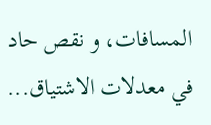المسافات، و نقص حاد في معدلات الاشتياق...